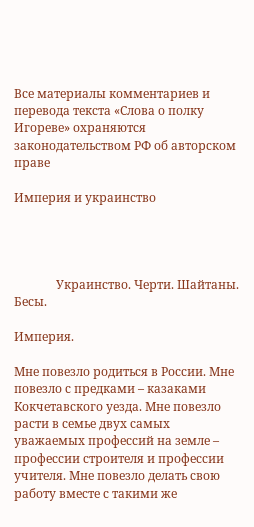Все материалы комментариев и перевода текста «Слова о полку Игореве» охраняются законодательством РФ об авторском праве

Империя и украинство




              Украинство. Черти. Шайтаны. Бесы.

Империя.

Мне повезло родиться в России. Мне повезло с предками – казаками Кокчетавского уезда. Мне повезло расти в семье двух самых уважаемых профессий на земле – профессии строителя и профессии учителя. Мне повезло делать свою работу вместе с такими же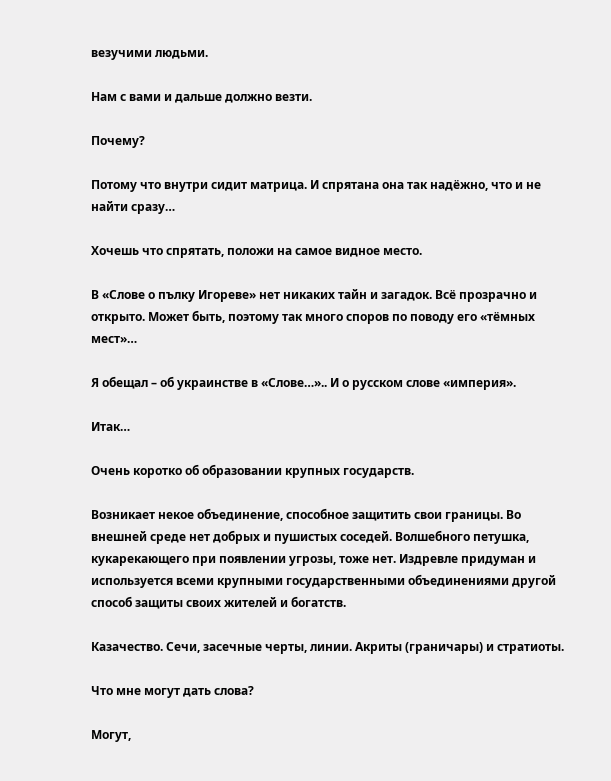везучими людьми.

Нам с вами и дальше должно везти.

Почему?

Потому что внутри сидит матрица. И спрятана она так надёжно, что и не найти сразу…

Хочешь что спрятать, положи на самое видное место.

В «Слове о пълку Игореве» нет никаких тайн и загадок. Всё прозрачно и открыто. Может быть, поэтому так много споров по поводу его «тёмных мест»…

Я обещал – об украинстве в «Слове…».. И о русском слове «империя».

Итак…

Очень коротко об образовании крупных государств.

Возникает некое объединение, способное защитить свои границы. Во внешней среде нет добрых и пушистых соседей. Волшебного петушка, кукарекающего при появлении угрозы, тоже нет. Издревле придуман и используется всеми крупными государственными объединениями другой способ защиты своих жителей и богатств.

Казачество. Сечи, засечные черты, линии. Акриты (граничары) и стратиоты.

Что мне могут дать слова?

Могут,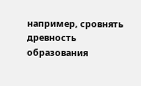например, сровнять древность образования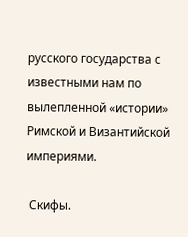русского государства с известными нам по вылепленной «истории» Римской и Византийской империями.

 Скифы.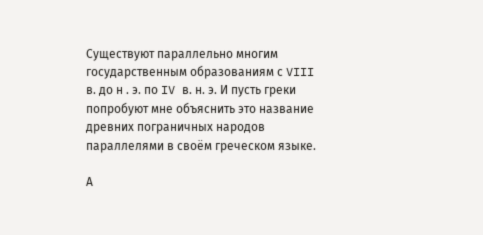Существуют параллельно многим государственным образованиям с VIII в. до н . э. по IV в. н. э. И пусть греки попробуют мне объяснить это название древних пограничных народов параллелями в своём греческом языке.

А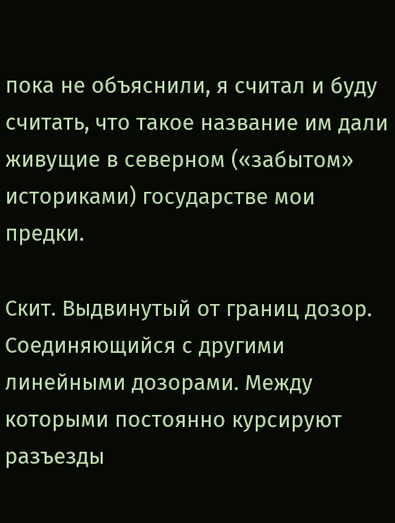пока не объяснили, я считал и буду считать, что такое название им дали живущие в северном («забытом» историками) государстве мои предки.

Скит. Выдвинутый от границ дозор. Соединяющийся с другими линейными дозорами. Между которыми постоянно курсируют разъезды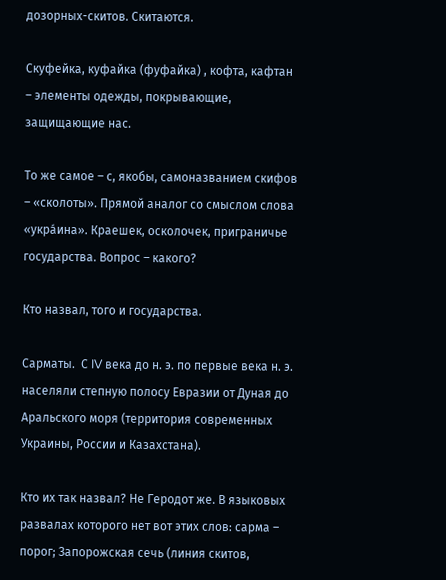дозорных-скитов. Скитаются.

Скуфейка, куфайка (фуфайка) , кофта, кафтан – элементы одежды, покрывающие, защищающие нас.

То же самое – с, якобы, самоназванием скифов – «сколоты». Прямой аналог со смыслом слова «укрáина». Краешек, осколочек, приграничье государства. Вопрос – какого?

Кто назвал, того и государства.

Сарматы.  С IV века до н. э. по первые века н. э. населяли степную полосу Евразии от Дуная до Аральского моря (территория современных Украины, России и Казахстана).

Кто их так назвал? Не Геродот же. В языковых развалах которого нет вот этих слов: сарма – порог; Запорожская сечь (линия скитов,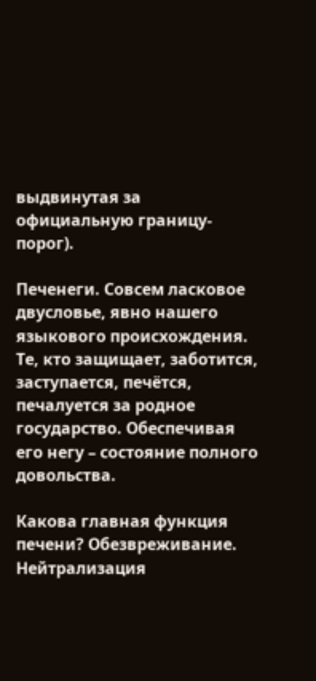выдвинутая за официальную границу-порог).

Печенеги. Совсем ласковое двусловье, явно нашего языкового происхождения. Те, кто защищает, заботится, заступается, печётся, печалуется за родное государство. Обеспечивая его негу – состояние полного довольства.

Какова главная функция печени? Обезвреживание. Нейтрализация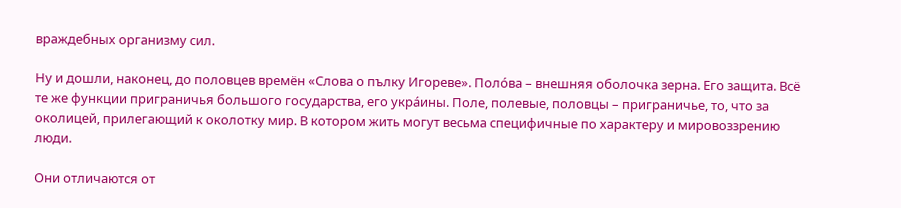враждебных организму сил.

Ну и дошли, наконец, до половцев времён «Слова о пълку Игореве». Полóва – внешняя оболочка зерна. Его защита. Всё те же функции приграничья большого государства, его укрáины. Поле, полевые, половцы – приграничье, то, что за околицей, прилегающий к околотку мир. В котором жить могут весьма специфичные по характеру и мировоззрению люди.

Они отличаются от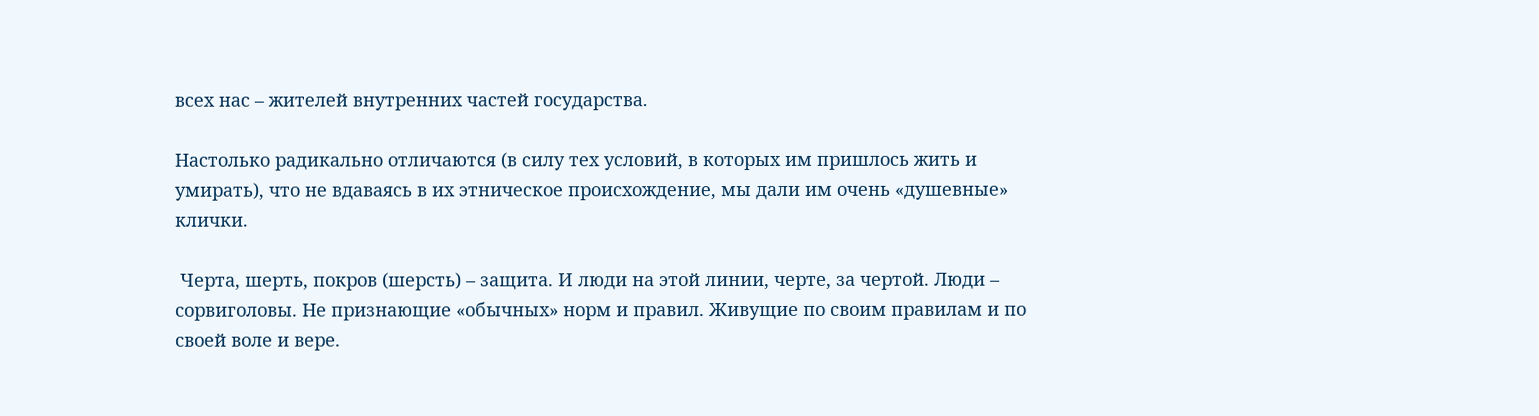всех нас – жителей внутренних частей государства.

Настолько радикально отличаются (в силу тех условий, в которых им пришлось жить и умирать), что не вдаваясь в их этническое происхождение, мы дали им очень «душевные» клички.

 Черта, шерть, покров (шерсть) – защита. И люди на этой линии, черте, за чертой. Люди – сорвиголовы. Не признающие «обычных» норм и правил. Живущие по своим правилам и по своей воле и вере.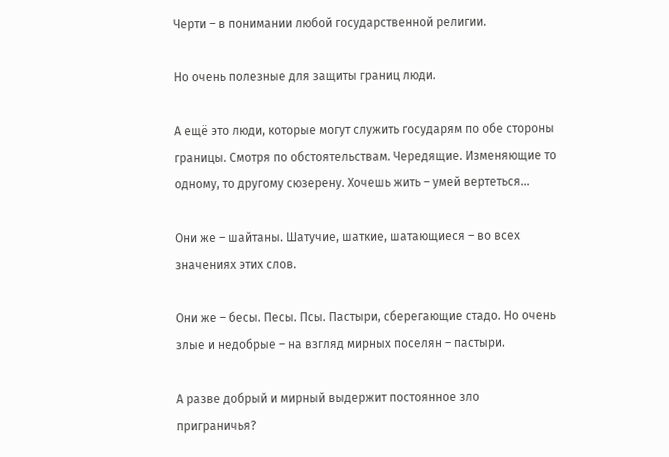Черти – в понимании любой государственной религии.

Но очень полезные для защиты границ люди.

А ещё это люди, которые могут служить государям по обе стороны границы. Смотря по обстоятельствам. Чередящие. Изменяющие то одному, то другому сюзерену. Хочешь жить – умей вертеться…

Они же – шайтаны. Шатучие, шаткие, шатающиеся – во всех значениях этих слов.

Они же – бесы. Песы. Псы. Пастыри, сберегающие стадо. Но очень злые и недобрые – на взгляд мирных поселян – пастыри.

А разве добрый и мирный выдержит постоянное зло приграничья?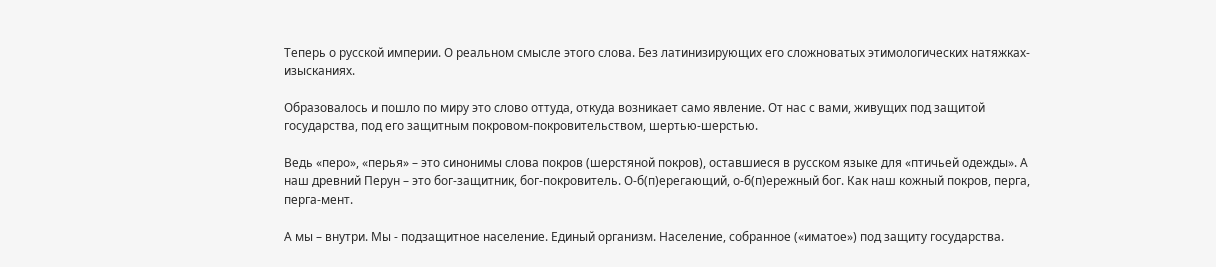Теперь о русской империи. О реальном смысле этого слова. Без латинизирующих его сложноватых этимологических натяжках-изысканиях.

Образовалось и пошло по миру это слово оттуда, откуда возникает само явление. От нас с вами, живущих под защитой государства, под его защитным покровом-покровительством, шертью-шерстью.

Ведь «перо», «перья» – это синонимы слова покров (шерстяной покров), оставшиеся в русском языке для «птичьей одежды». А наш древний Перун – это бог-защитник, бог-покровитель. О-б(п)ерегающий, о-б(п)ережный бог. Как наш кожный покров, перга, перга-мент.

А мы – внутри. Мы - подзащитное население. Единый организм. Население, собранное («иматое») под защиту государства.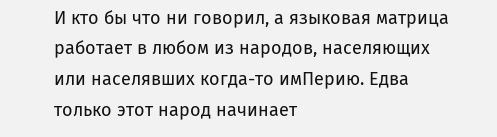И кто бы что ни говорил, а языковая матрица работает в любом из народов, населяющих или населявших когда-то имПерию. Едва только этот народ начинает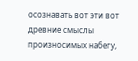осознавать вот эти вот древние смыслы произносимых набегу,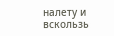налету и вскользь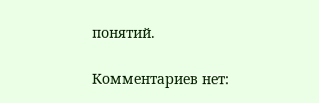понятий.

Комментариев нет: